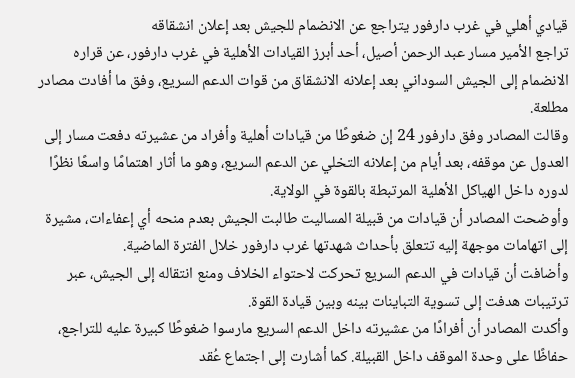قيادي أهلي في غرب دارفور يتراجع عن الانضمام للجيش بعد إعلان انشقاقه
تراجع الأمير مسار عبد الرحمن أصيل، أحد أبرز القيادات الأهلية في غرب دارفور، عن قراره الانضمام إلى الجيش السوداني بعد إعلانه الانشقاق من قوات الدعم السريع، وفق ما أفادت مصادر مطلعة.
وقالت المصادر وفق دارفور 24 إن ضغوطًا من قيادات أهلية وأفراد من عشيرته دفعت مسار إلى العدول عن موقفه، بعد أيام من إعلانه التخلي عن الدعم السريع، وهو ما أثار اهتمامًا واسعًا نظرًا لدوره داخل الهياكل الأهلية المرتبطة بالقوة في الولاية.
وأوضحت المصادر أن قيادات من قبيلة المساليت طالبت الجيش بعدم منحه أي إعفاءات، مشيرة إلى اتهامات موجهة إليه تتعلق بأحداث شهدتها غرب دارفور خلال الفترة الماضية.
وأضافت أن قيادات في الدعم السريع تحركت لاحتواء الخلاف ومنع انتقاله إلى الجيش، عبر ترتيبات هدفت إلى تسوية التباينات بينه وبين قيادة القوة.
وأكدت المصادر أن أفرادًا من عشيرته داخل الدعم السريع مارسوا ضغوطًا كبيرة عليه للتراجع، حفاظًا على وحدة الموقف داخل القبيلة. كما أشارت إلى اجتماع عُقد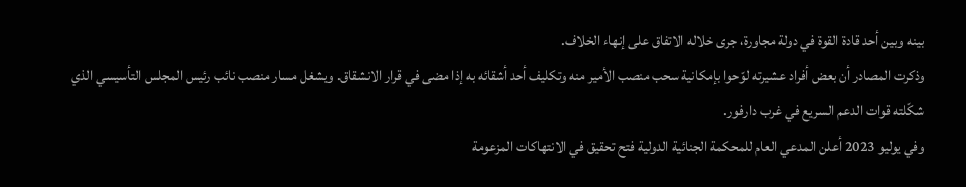بينه وبين أحد قادة القوة في دولة مجاورة، جرى خلاله الاتفاق على إنهاء الخلاف.
وذكرت المصادر أن بعض أفراد عشيرته لوّحوا بإمكانية سحب منصب الأمير منه وتكليف أحد أشقائه به إذا مضى في قرار الانشقاق. ويشغل مسار منصب نائب رئيس المجلس التأسيسي الذي شكّلته قوات الدعم السريع في غرب دارفور.
وفي يوليو 2023 أعلن المدعي العام للمحكمة الجنائية الدولية فتح تحقيق في الانتهاكات المزعومة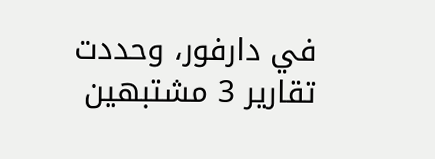في دارفور، وحددت تقارير 3 مشتبهين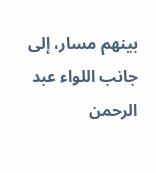بينهم مسار، إلى جانب اللواء عبد الرحمن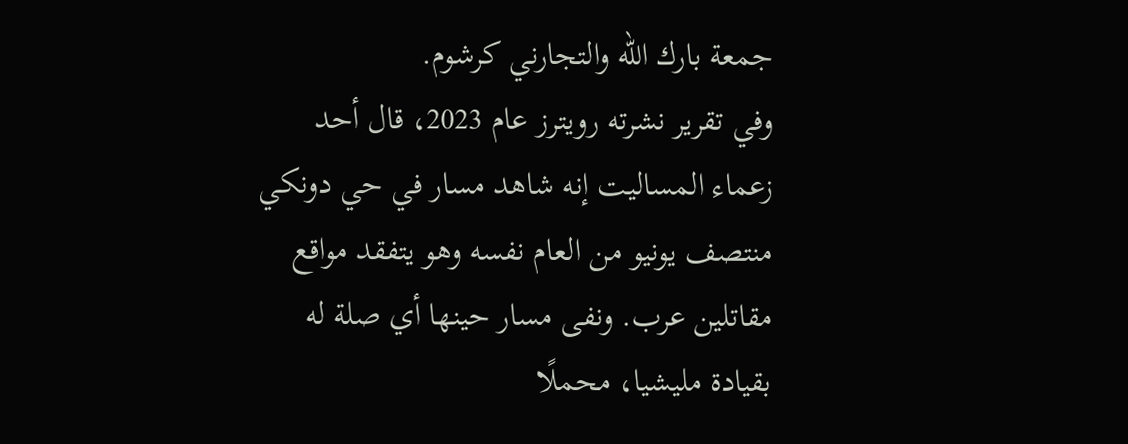جمعة بارك الله والتجارني كرشوم.
وفي تقرير نشرته رويترز عام 2023، قال أحد زعماء المساليت إنه شاهد مسار في حي دونكي منتصف يونيو من العام نفسه وهو يتفقد مواقع مقاتلين عرب. ونفى مسار حينها أي صلة له بقيادة مليشيا، محملًا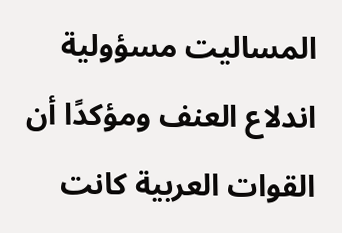المساليت مسؤولية اندلاع العنف ومؤكدًا أن القوات العربية كانت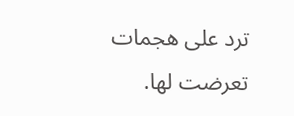ترد على هجمات تعرضت لها.